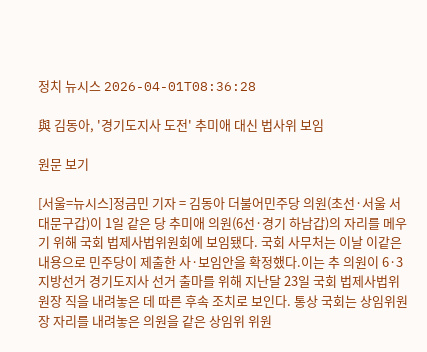정치 뉴시스 2026-04-01T08:36:28

與 김동아, '경기도지사 도전' 추미애 대신 법사위 보임

원문 보기

[서울=뉴시스]정금민 기자 = 김동아 더불어민주당 의원(초선·서울 서대문구갑)이 1일 같은 당 추미애 의원(6선·경기 하남갑)의 자리를 메우기 위해 국회 법제사법위원회에 보임됐다. 국회 사무처는 이날 이같은 내용으로 민주당이 제출한 사·보임안을 확정했다.이는 추 의원이 6·3 지방선거 경기도지사 선거 출마를 위해 지난달 23일 국회 법제사법위원장 직을 내려놓은 데 따른 후속 조치로 보인다. 통상 국회는 상임위원장 자리를 내려놓은 의원을 같은 상임위 위원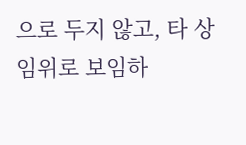으로 두지 않고, 타 상임위로 보임하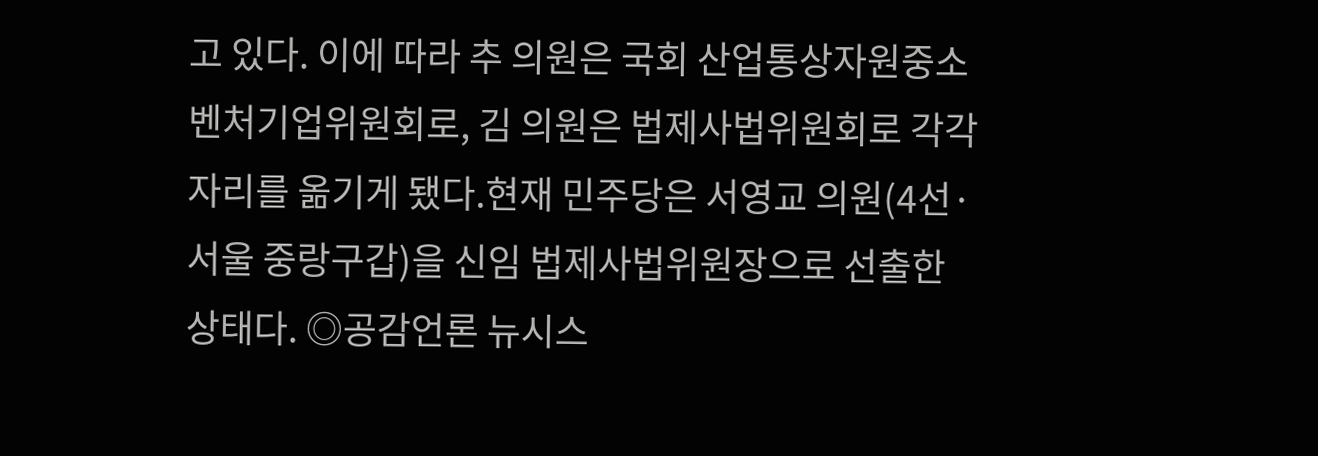고 있다. 이에 따라 추 의원은 국회 산업통상자원중소벤처기업위원회로, 김 의원은 법제사법위원회로 각각 자리를 옮기게 됐다.현재 민주당은 서영교 의원(4선·서울 중랑구갑)을 신임 법제사법위원장으로 선출한 상태다. ◎공감언론 뉴시스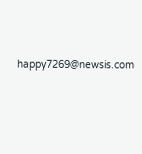happy7269@newsis.com